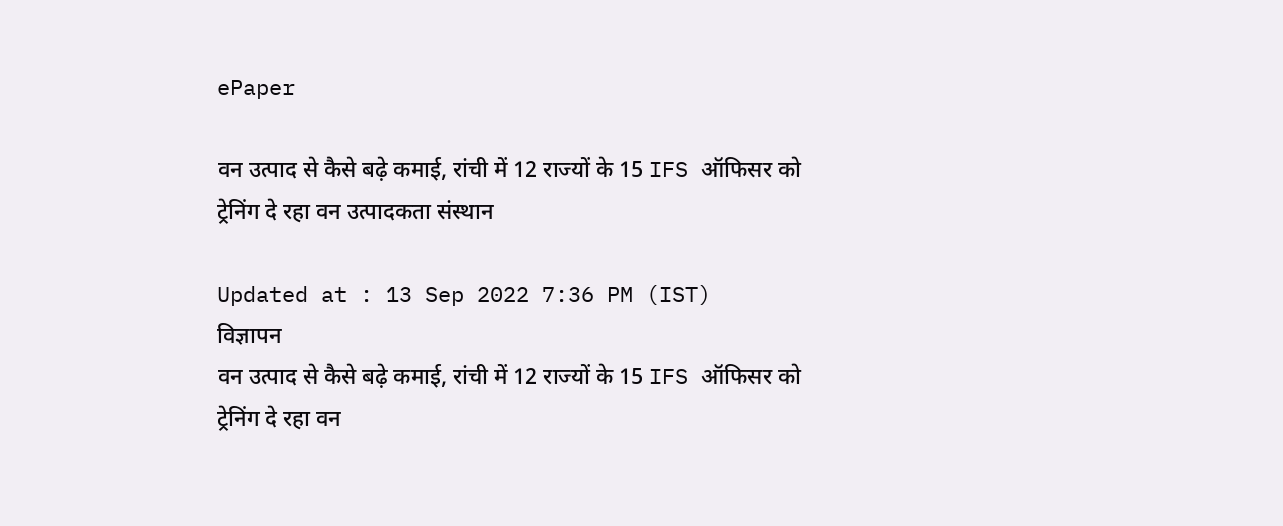ePaper

वन उत्पाद से कैसे बढ़े कमाई, रांची में 12 राज्यों के 15 IFS ऑफिसर को ट्रेनिंग दे रहा वन उत्पादकता संस्थान

Updated at : 13 Sep 2022 7:36 PM (IST)
विज्ञापन
वन उत्पाद से कैसे बढ़े कमाई, रांची में 12 राज्यों के 15 IFS ऑफिसर को ट्रेनिंग दे रहा वन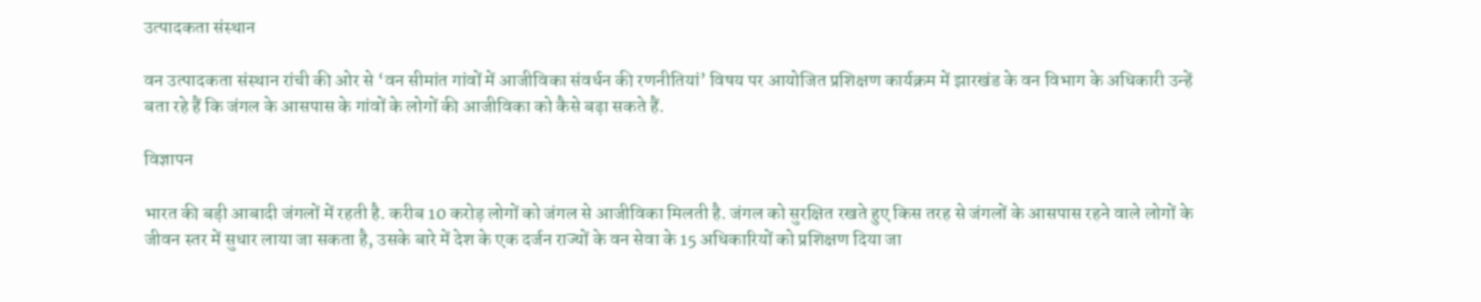उत्पादकता संस्थान

वन उत्पादकता संस्थान रांची की ओर से ‘वन सीमांत गांवों में आजीविका संवर्धन की रणनीतियां’ विषय पर आयोजित प्रशिक्षण कार्यक्रम में झारखंड के वन विभाग के अधिकारी उन्हें बता रहे हैं कि जंगल के आसपास के गांवों के लोगों की आजीविका को कैसे बढ़ा सकते हैं.

विज्ञापन

भारत की बड़ी आबादी जंगलों में रहती है. करीब 10 करोड़ लोगों को जंगल से आजीविका मिलती है. जंगल को सुरक्षित रखते हुए किस तरह से जंगलों के आसपास रहने वाले लोगों के जीवन स्तर में सुधार लाया जा सकता है, उसके बारे में देश के एक दर्जन राज्यों के वन सेवा के 15 अधिकारियों को प्रशिक्षण दिया जा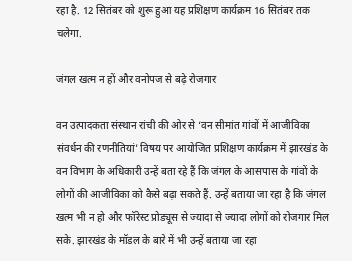रहा है. 12 सितंबर को शुरू हुआ यह प्रशिक्षण कार्यक्रम 16 सितंबर तक चलेगा.

जंगल खत्म न हों और वनोपज से बढ़े रोजगार

वन उत्पादकता संस्थान रांची की ओर से ‘वन सीमांत गांवों में आजीविका संवर्धन की रणनीतियां’ विषय पर आयोजित प्रशिक्षण कार्यक्रम में झारखंड के वन विभाग के अधिकारी उन्हें बता रहे हैं कि जंगल के आसपास के गांवों के लोगों की आजीविका को कैसे बढ़ा सकते हैं. उन्हें बताया जा रहा है कि जंगल खत्म भी न हो और फॉरेस्ट प्रोड्यूस से ज्यादा से ज्यादा लोगों को रोजगार मिल सके. झारखंड के मॉडल के बारे में भी उन्हें बताया जा रहा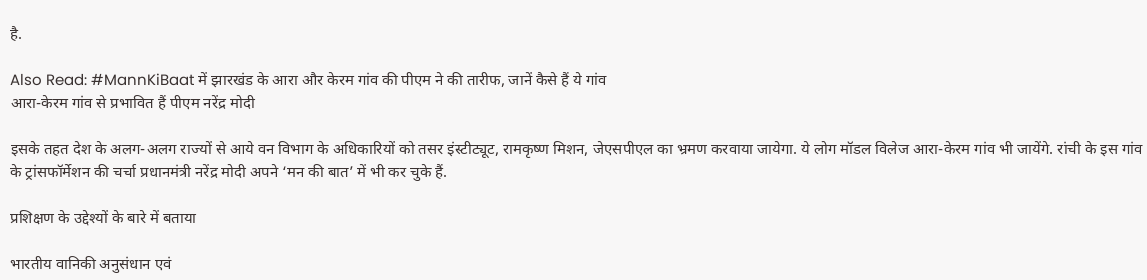है.

Also Read: #MannKiBaat में झारखंड के आरा और केरम गांव की पीएम ने की तारीफ, जानें कैसे हैं ये गांव
आरा-केरम गांव से प्रभावित हैं पीएम नरेंद्र मोदी

इसके तहत देश के अलग-अलग राज्यों से आये वन विभाग के अधिकारियों को तसर इंस्टीट्यूट, रामकृष्ण मिशन, जेएसपीएल का भ्रमण करवाया जायेगा. ये लोग मॉडल विलेज आरा-केरम गांव भी जायेंगे. रांची के इस गांव के ट्रांसफॉर्मेशन की चर्चा प्रधानमंत्री नरेंद्र मोदी अपने ‘मन की बात’ में भी कर चुके हैं.

प्रशिक्षण के उद्देश्यों के बारे में बताया

भारतीय वानिकी अनुसंधान एवं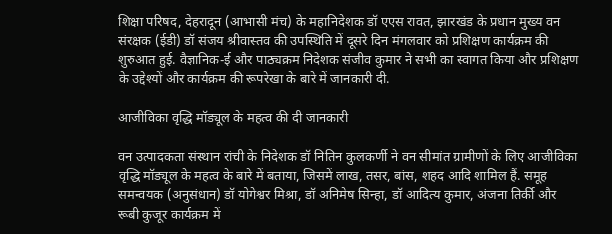शिक्षा परिषद, देहरादून (आभासी मंच) के महानिदेशक डॉ एएस रावत, झारखंड के प्रधान मुख्य वन संरक्षक (ईडी) डॉ संजय श्रीवास्तव की उपस्थिति में दूसरे दिन मंगलवार को प्रशिक्षण कार्यक्रम की शुरुआत हुई. वैज्ञानिक-ई और पाठ्यक्रम निदेशक संजीव कुमार ने सभी का स्वागत किया और प्रशिक्षण के उद्देश्यों और कार्यक्रम की रूपरेखा के बारे में जानकारी दी.

आजीविका वृद्धि मॉड्यूल के महत्व की दी जानकारी

वन उत्पादकता संस्थान रांची के निदेशक डॉ नितिन कुलकर्णी ने वन सीमांत ग्रामीणों के लिए आजीविका वृद्धि मॉड्यूल के महत्व के बारे में बताया, जिसमें लाख, तसर, बांस, शहद आदि शामिल हैं. समूह समन्वयक (अनुसंधान) डॉ योगेश्वर मिश्रा, डॉ अनिमेष सिन्हा, डॉ आदित्य कुमार, अंजना तिर्की और रूबी कुजूर कार्यक्रम में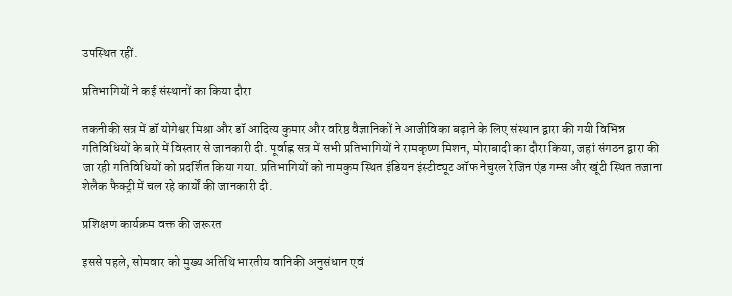उपस्थित रहीं.

प्रतिभागियों ने कई संस्थानों का किया दौरा

तकनीकी सत्र में डॉ योगेश्वर मिश्रा और डॉ आदित्य कुमार और वरिष्ठ वैज्ञानिकों ने आजीविका बढ़ाने के लिए संस्थान द्वारा की गयी विभिन्न गतिविधियों के बारे में विस्तार से जानकारी दी. पूर्वाह्न सत्र में सभी प्रतिभागियों ने रामकृष्ण मिशन, मोराबादी का दौरा किया, जहां संगठन द्वारा की जा रही गतिविधियों को प्रदर्शित किया गया. प्रतिभागियों को नामकुम स्थित इंडियन इंस्टीट्यूट ऑफ नेचुरल रेजिन एंड गम्स और खूंटी स्थित तजाना शेलैक फैक्ट्री में चल रहे कार्यों की जानकारी दी.

प्रशिक्षण कार्यक्रम वक्त की जरूरत

इससे पहले, सोमवार को मुख्य अतिथि भारतीय वानिकी अनुसंधान एवं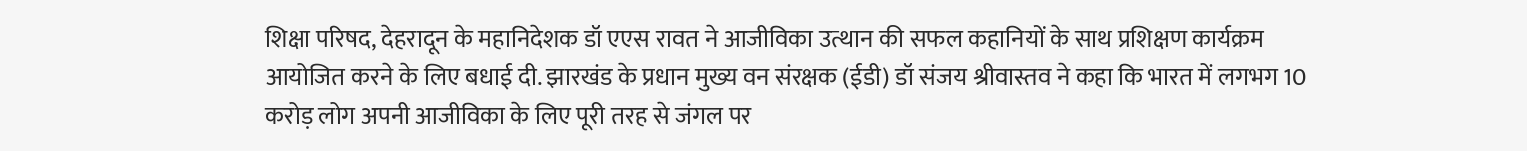शिक्षा परिषद, देहरादून के महानिदेशक डॉ एएस रावत ने आजीविका उत्थान की सफल कहानियों के साथ प्रशिक्षण कार्यक्रम आयोजित करने के लिए बधाई दी. झारखंड के प्रधान मुख्य वन संरक्षक (ईडी) डॉ संजय श्रीवास्तव ने कहा कि भारत में लगभग 10 करोड़ लोग अपनी आजीविका के लिए पूरी तरह से जंगल पर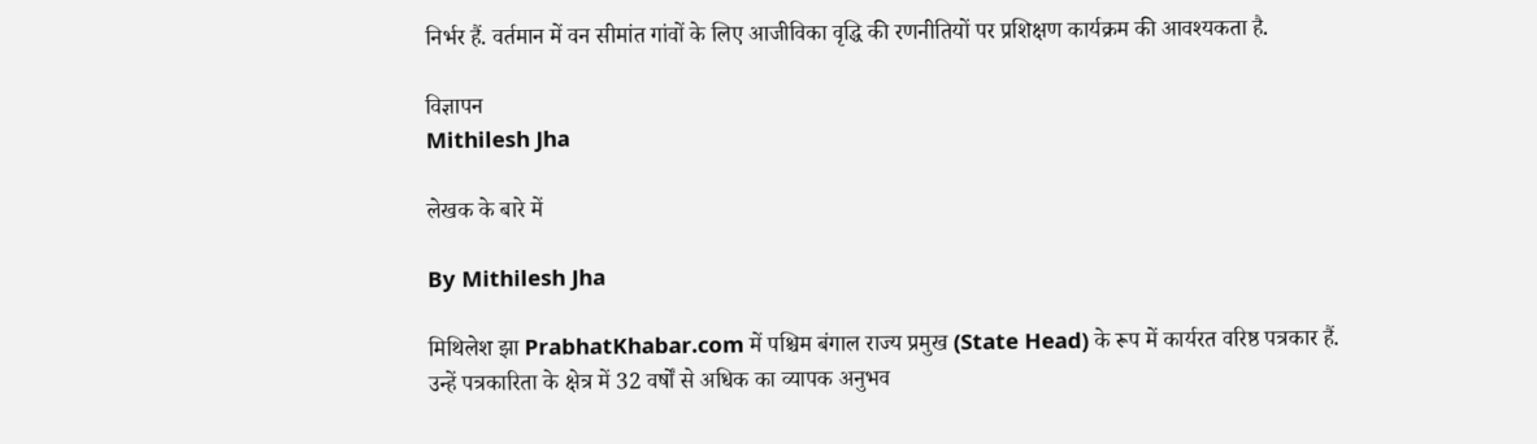निर्भर हैं. वर्तमान में वन सीमांत गांवों के लिए आजीविका वृद्धि की रणनीतियों पर प्रशिक्षण कार्यक्रम की आवश्यकता है.

विज्ञापन
Mithilesh Jha

लेखक के बारे में

By Mithilesh Jha

मिथिलेश झा PrabhatKhabar.com में पश्चिम बंगाल राज्य प्रमुख (State Head) के रूप में कार्यरत वरिष्ठ पत्रकार हैं. उन्हें पत्रकारिता के क्षेत्र में 32 वर्षों से अधिक का व्यापक अनुभव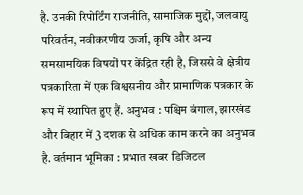है. उनकी रिपोर्टिंग राजनीति, सामाजिक मुद्दों, जलवायु परिवर्तन, नवीकरणीय ऊर्जा, कृषि और अन्य समसामयिक विषयों पर केंद्रित रही है, जिससे वे क्षेत्रीय पत्रकारिता में एक विश्वसनीय और प्रामाणिक पत्रकार के रूप में स्थापित हुए हैं. अनुभव : पश्चिम बंगाल, झारखंड और बिहार में 3 दशक से अधिक काम करने का अनुभव है. वर्तमान भूमिका : प्रभात खबर डिजिटल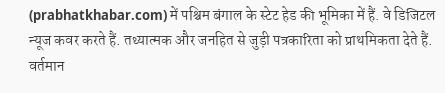(prabhatkhabar.com) में पश्चिम बंगाल के स्टेट हेड की भूमिका में हैं. वे डिजिटल न्यूज कवर करते हैं. तथ्यात्मक और जनहित से जुड़ी पत्रकारिता को प्राथमिकता देते हैं. वर्तमान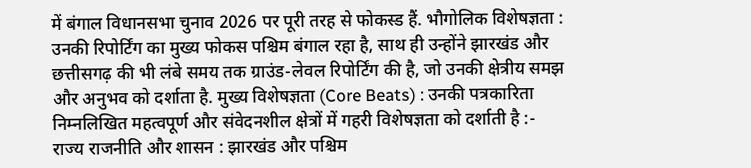में बंगाल विधानसभा चुनाव 2026 पर पूरी तरह से फोकस्ड हैं. भौगोलिक विशेषज्ञता : उनकी रिपोर्टिंग का मुख्य फोकस पश्चिम बंगाल रहा है, साथ ही उन्होंने झारखंड और छत्तीसगढ़ की भी लंबे समय तक ग्राउंड-लेवल रिपोर्टिंग की है, जो उनकी क्षेत्रीय समझ और अनुभव को दर्शाता है. मुख्य विशेषज्ञता (Core Beats) : उनकी पत्रकारिता निम्नलिखित महत्वपूर्ण और संवेदनशील क्षेत्रों में गहरी विशेषज्ञता को दर्शाती है :- राज्य राजनीति और शासन : झारखंड और पश्चिम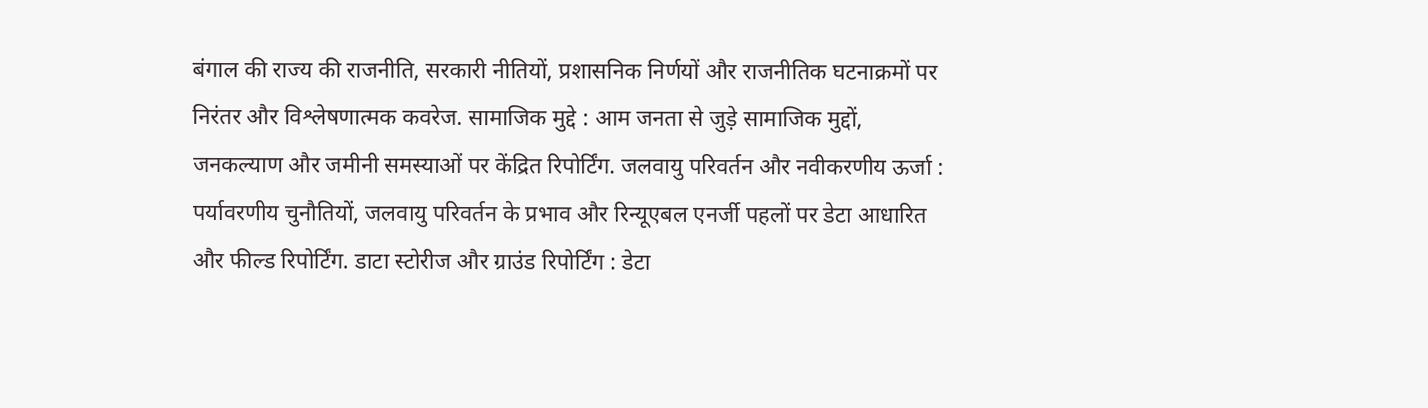बंगाल की राज्य की राजनीति, सरकारी नीतियों, प्रशासनिक निर्णयों और राजनीतिक घटनाक्रमों पर निरंतर और विश्लेषणात्मक कवरेज. सामाजिक मुद्दे : आम जनता से जुड़े सामाजिक मुद्दों, जनकल्याण और जमीनी समस्याओं पर केंद्रित रिपोर्टिंग. जलवायु परिवर्तन और नवीकरणीय ऊर्जा : पर्यावरणीय चुनौतियों, जलवायु परिवर्तन के प्रभाव और रिन्यूएबल एनर्जी पहलों पर डेटा आधारित और फील्ड रिपोर्टिंग. डाटा स्टोरीज और ग्राउंड रिपोर्टिंग : डेटा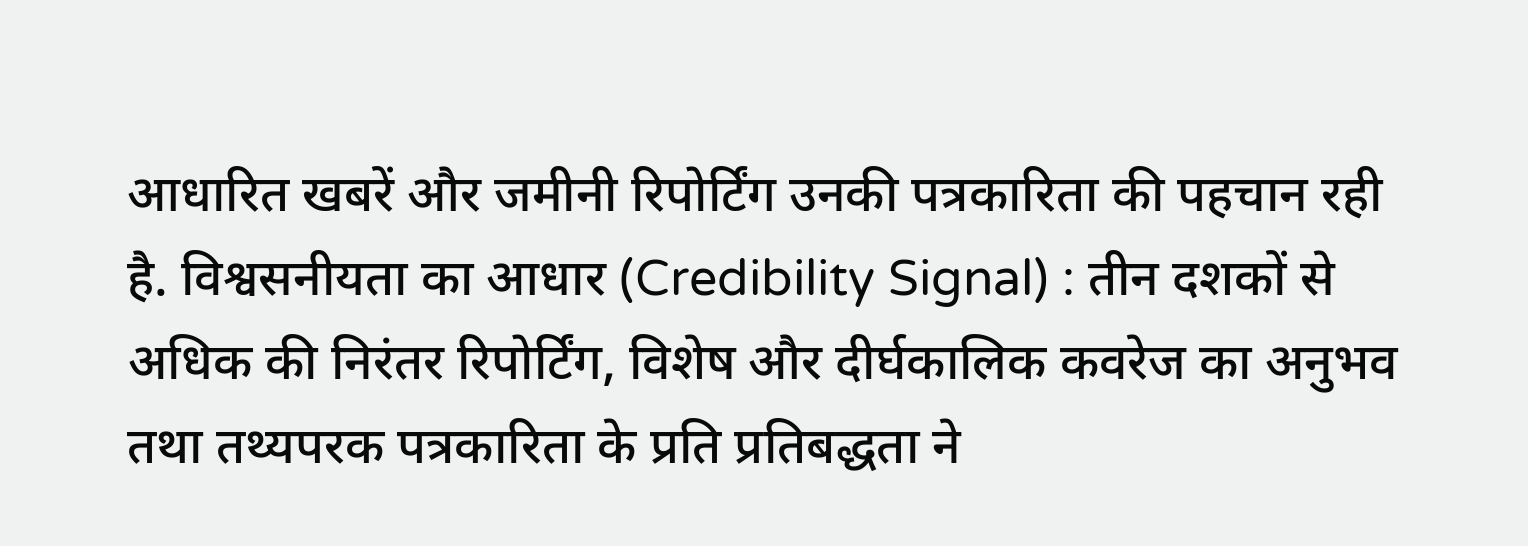आधारित खबरें और जमीनी रिपोर्टिंग उनकी पत्रकारिता की पहचान रही है. विश्वसनीयता का आधार (Credibility Signal) : तीन दशकों से अधिक की निरंतर रिपोर्टिंग, विशेष और दीर्घकालिक कवरेज का अनुभव तथा तथ्यपरक पत्रकारिता के प्रति प्रतिबद्धता ने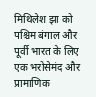मिथिलेश झा को पश्चिम बंगाल और पूर्वी भारत के लिए एक भरोसेमंद और प्रामाणिक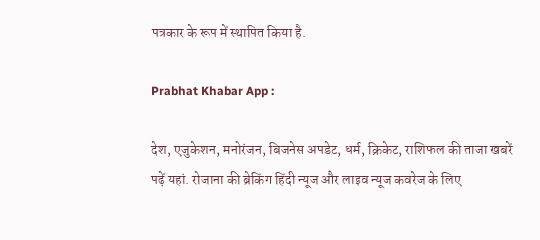पत्रकार के रूप में स्थापित किया है.

Prabhat Khabar App :

देश, एजुकेशन, मनोरंजन, बिजनेस अपडेट, धर्म, क्रिकेट, राशिफल की ताजा खबरें पढ़ें यहां. रोजाना की ब्रेकिंग हिंदी न्यूज और लाइव न्यूज कवरेज के लिए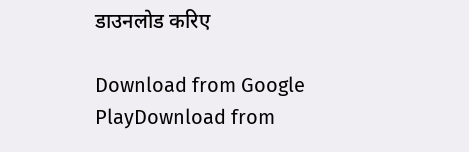डाउनलोड करिए

Download from Google PlayDownload from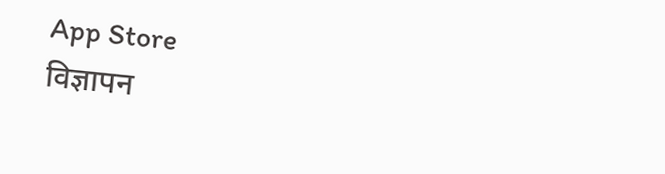App Store
विज्ञापन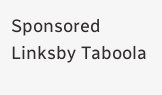Sponsored Linksby Taboola